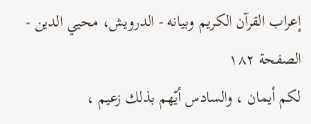إعراب القرآن الكريم وبيانه - الدرويش، محيي الدين - الصفحة ١٨٢
لكم أيمان ، والسادس أيّهم بذلك زعيم ،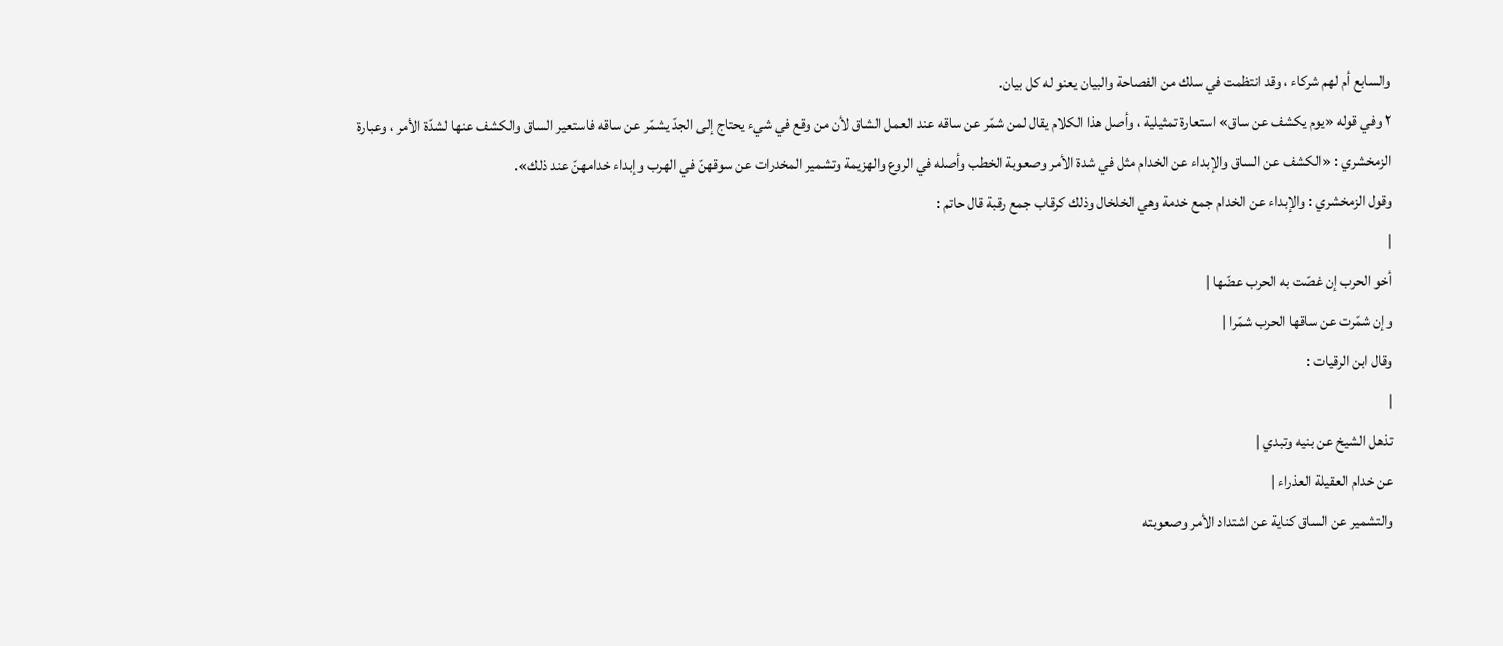والسابع أم لهم شركاء ، وقد انتظمت في سلك من الفصاحة والبيان يعنو له كل بيان.
٢ وفي قوله «يوم يكشف عن ساق» استعارة تمثيلية ، وأصل هذا الكلام يقال لمن شمّر عن ساقه عند العمل الشاق لأن من وقع في شيء يحتاج إلى الجدّ يشمّر عن ساقه فاستعير الساق والكشف عنها لشدّة الأمر ، وعبارة الزمخشري : «الكشف عن الساق والإبداء عن الخدام مثل في شدة الأمر وصعوبة الخطب وأصله في الروع والهزيمة وتشمير المخدرات عن سوقهنّ في الهرب وإبداء خدامهنّ عند ذلك».
وقول الزمخشري : والإبداء عن الخدام جمع خدمة وهي الخلخال وذلك كرقاب جمع رقبة قال حاتم :
|
أخو الحرب إن غصّت به الحرب عضّها |
وإن شمّرت عن ساقها الحرب شمّرا |
وقال ابن الرقيات :
|
تذهل الشيخ عن بنيه وتبدي |
عن خدام العقيلة العذراء |
والتشمير عن الساق كناية عن اشتداد الأمر وصعوبته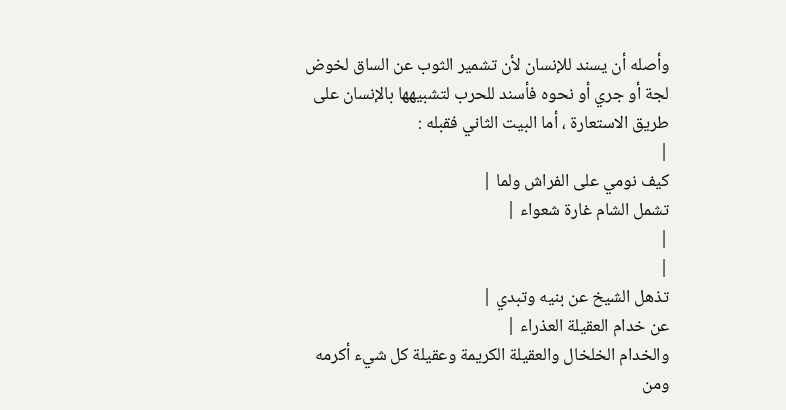وأصله أن يسند للإنسان لأن تشمير الثوب عن الساق لخوض لجة أو جري أو نحوه فأسند للحرب لتشبيهها بالإنسان على طريق الاستعارة ، أما البيت الثاني فقبله :
|
كيف نومي على الفراش ولما |
تشمل الشام غارة شعواء |
|
|
تذهل الشيخ عن بنيه وتبدي |
عن خدام العقيلة العذراء |
والخدام الخلخال والعقيلة الكريمة وعقيلة كل شيء أكرمه ومن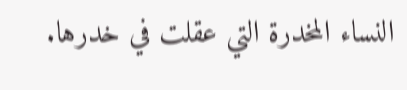النساء المخدرة التي عقلت في خدرها.